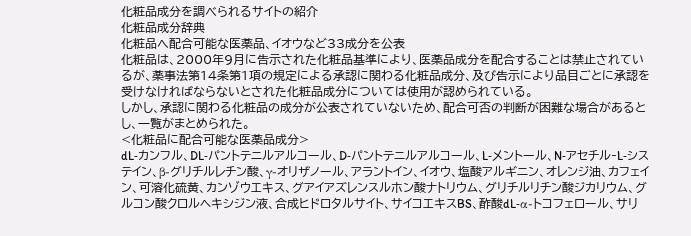化粧品成分を調べられるサイトの紹介
化粧品成分辞典
化粧品へ配合可能な医薬品、イオウなど33成分を公表
化粧品は、2000年9月に告示された化粧品基準により、医薬品成分を配合することは禁止されているが、薬事法第14条第1項の規定による承認に関わる化粧品成分、及び告示により品目ごとに承認を受けなければならないとされた化粧品成分については使用が認められている。
しかし、承認に関わる化粧品の成分が公表されていないため、配合可否の判断が困難な場合があるとし、一覧がまとめられた。
<化粧品に配合可能な医薬品成分>
dL‐カンフル、DL‐パントテニルアルコール、D‐パントテニルアルコール、L‐メントール、N‐アセチル‐L‐システイン、β‐グリチルレチン酸、γ‐オリザノール、アラントイン、イオウ、塩酸アルギニン、オレンジ油、カフェイン、可溶化硫黄、カンゾウエキス、グアイアズレンスルホン酸ナトリウム、グリチルリチン酸ジカリウム、グルコン酸クロルヘキシジン液、合成ヒドロタルサイト、サイコエキスBS、酢酸dL‐α‐トコフェロール、サリ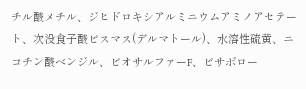チル酸メチル、ジヒドロキシアルミニウムアミノアセテート、次没食子酸ビスマス(デルマトール)、水溶性硫黄、ニコチン酸ベンジル、ビオサルファーF、ビサボロー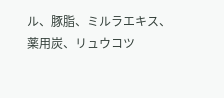ル、豚脂、ミルラエキス、薬用炭、リュウコツ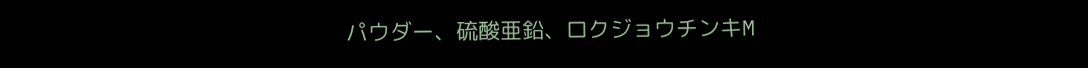パウダー、硫酸亜鉛、ロクジョウチンキM